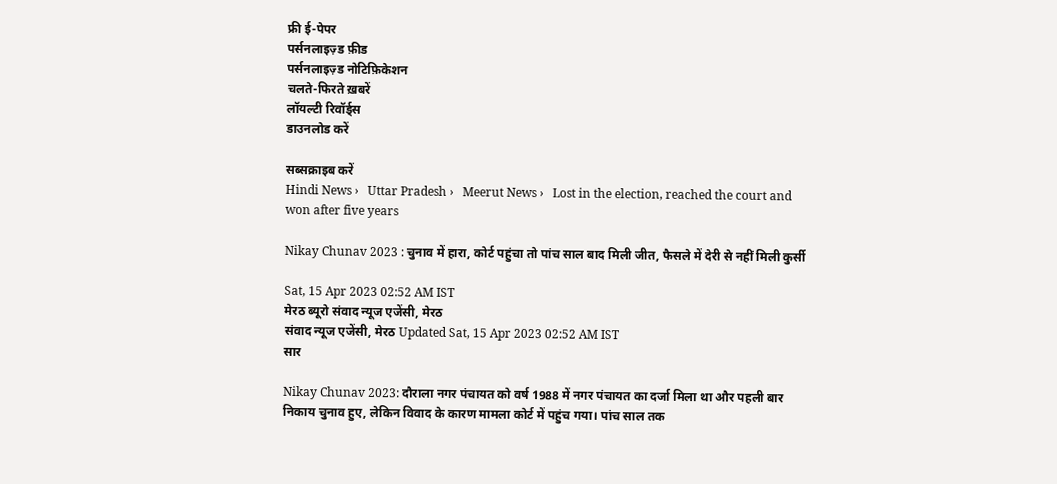फ्री ई-पेपर
पर्सनलाइज़्ड फ़ीड
पर्सनलाइज़्ड नोटिफ़िकेशन
चलते-फिरते ख़बरें
लॉयल्टी रिवॉर्ड्स
डाउनलोड करें

सब्सक्राइब करें
Hindi News ›   Uttar Pradesh ›   Meerut News ›   Lost in the election, reached the court and won after five years

Nikay Chunav 2023 : चुनाव में हारा, कोर्ट पहुंचा तो पांच साल बाद मिली जीत, फैसले में देरी से नहीं मिली कुर्सी

Sat, 15 Apr 2023 02:52 AM IST
मेरठ ब्यूरो संवाद न्यूज एजेंसी, मेरठ
संवाद न्यूज एजेंसी, मेरठ Updated Sat, 15 Apr 2023 02:52 AM IST
सार

Nikay Chunav 2023: दौराला नगर पंचायत को वर्ष 1988 में नगर पंचायत का दर्जा मिला था और पहली बार निकाय चुनाव हुए, लेकिन विवाद के कारण मामला कोर्ट में पहुंच गया। पांच साल तक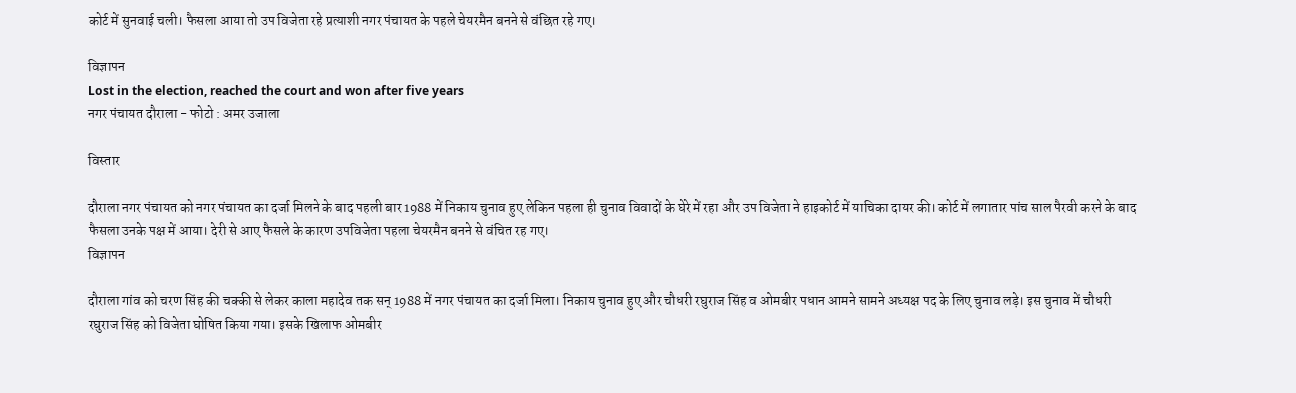कोर्ट में सुनवाई चली। फैसला आया तो उप विजेता रहे प्रत्याशी नगर पंचायत के पहले चेयरमैन बनने से वंछित रहे गए।

विज्ञापन
Lost in the election, reached the court and won after five years
नगर पंचायत दौराला - फोटो : अमर उजाला

विस्तार

दौराला नगर पंचायत को नगर पंचायत का दर्जा मिलने के बाद पहली बार 1988 में निकाय चुनाव हुए लेकिन पहला ही चुनाव विवादों के घेरे में रहा और उप विजेता ने हाइकोर्ट में याचिका दायर की। कोर्ट में लगातार पांच साल पैरवी करने के बाद फैसला उनके पक्ष में आया। देरी से आए फैसले के कारण उपविजेता पहला चेयरमैन बनने से वंचित रह गए।
विज्ञापन

दौराला गांव को चरण सिंह की चक्की से लेकर काला महादेव तक सन् 1988 में नगर पंचायत का दर्जा मिला। निकाय चुनाव हुए और चौधरी रघुराज सिंह व ओमबीर पधान आमने सामने अध्यक्ष पद के लिए चुनाव लड़े। इस चुनाव में चौधरी रघुराज सिंह को विजेता घोषित किया गया। इसके खिलाफ ओमबीर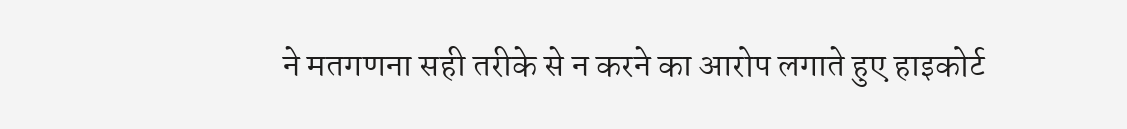ने मतगणना सही तरीके से न करने का आरोप लगाते हुए हाइकोर्ट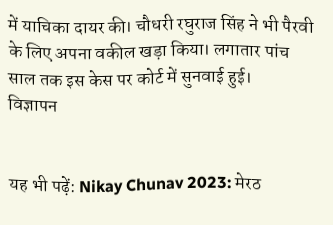में याचिका दायर की। चौधरी रघुराज सिंह ने भी पैरवी के लिए अपना वकील खड़ा किया। लगातार पांच साल तक इस केस पर कोर्ट में सुनवाई हुई।
विज्ञापन


यह भी पढ़ें: Nikay Chunav 2023: मेरठ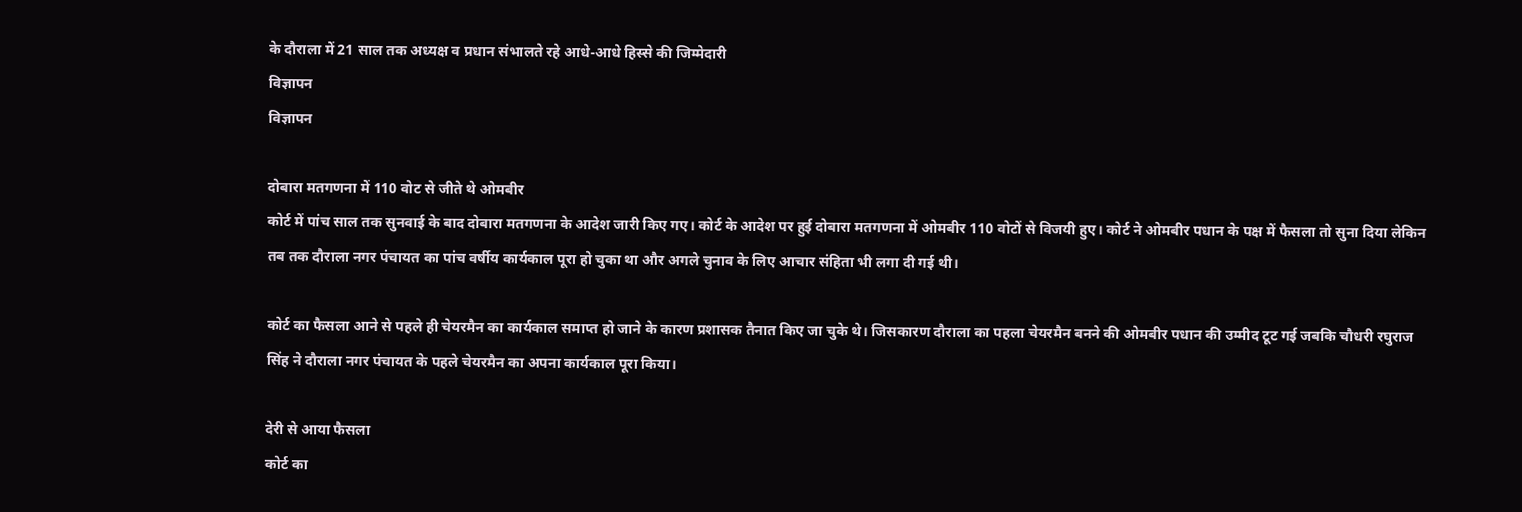के दौराला में 21 साल तक अध्यक्ष व प्रधान संभालते रहे आधे-आधे हिस्से की जिम्मेदारी
विज्ञापन
विज्ञापन

दोबारा मतगणना में 110 वोट से जीते थे ओमबीर
कोर्ट में पांच साल तक सुनवाई के बाद दोबारा मतगणना के आदेश जारी किए गए। कोर्ट के आदेश पर हुई दोबारा मतगणना में ओमबीर 110 वोटों से विजयी हुए। कोर्ट ने ओमबीर पधान के पक्ष में फैसला तो सुना दिया लेकिन तब तक दौराला नगर पंचायत का पांच वर्षीय कार्यकाल पूरा हो चुका था और अगले चुनाव के लिए आचार संहिता भी लगा दी गई थी।

कोर्ट का फैसला आने से पहले ही चेयरमैन का कार्यकाल समाप्त हो जाने के कारण प्रशासक तैनात किए जा चुके थे। जिसकारण दौराला का पहला चेयरमैन बनने की ओमबीर पधान की उम्मीद टूट गई जबकि चौधरी रघुराज सिंह ने दौराला नगर पंचायत के पहले चेयरमैन का अपना कार्यकाल पूरा किया।

देरी से आया फैसला
कोर्ट का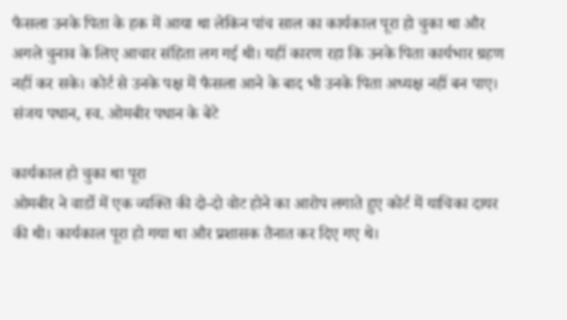फैसला उनके पिता के हक में आया था लेकिन पांच साल का कार्यकाल पूरा हो चुका था और अगले चुनाव के लिए आचार संहिता लग गई थी। यहीं कारण रहा कि उनके पिता कार्यभार ग्रहण नहीं कर सके। कोर्ट से उनके पक्ष में फैसला आने के बाद भी उनके पिता अध्यक्ष नहीं बन पाए।
संजय पधान, स्व. ओमबीर पधान के बेटे

कार्यकाल हो चुका था पूरा
ओमबीर ने वार्डो में एक व्यक्ति की दो-दो वोट होने का आरोप लगाते हुए कोर्ट में याचिका दायर की थी। कार्यकाल पूरा हो गया था और प्रशासक तैनात कर दिए गए थे।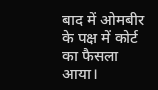बाद में ओमबीर के पक्ष में कोर्ट का फैसला आया।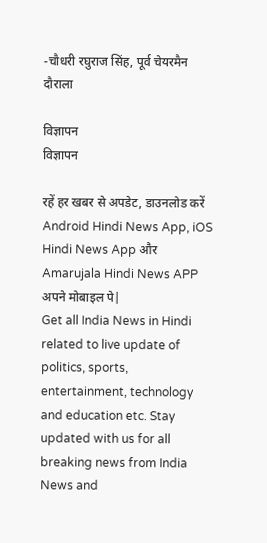-चौधरी रघुराज सिंह, पूर्व चेयरमैन दौराला

विज्ञापन
विज्ञापन

रहें हर खबर से अपडेट, डाउनलोड करें Android Hindi News App, iOS Hindi News App और Amarujala Hindi News APP अपने मोबाइल पे|
Get all India News in Hindi related to live update of politics, sports, entertainment, technology and education etc. Stay updated with us for all breaking news from India News and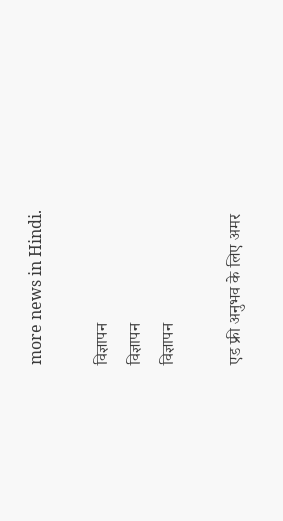more news in Hindi.

विज्ञापन
विज्ञापन
विज्ञापन

एड फ्री अनुभव के लिए अमर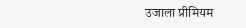उजाला प्रीमियम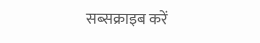सब्सक्राइब करें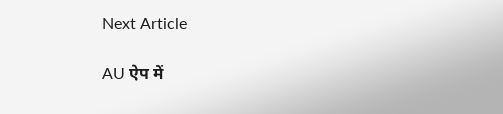Next Article

AU ऐप में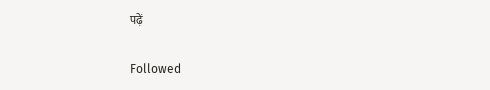पढ़ें

Followed